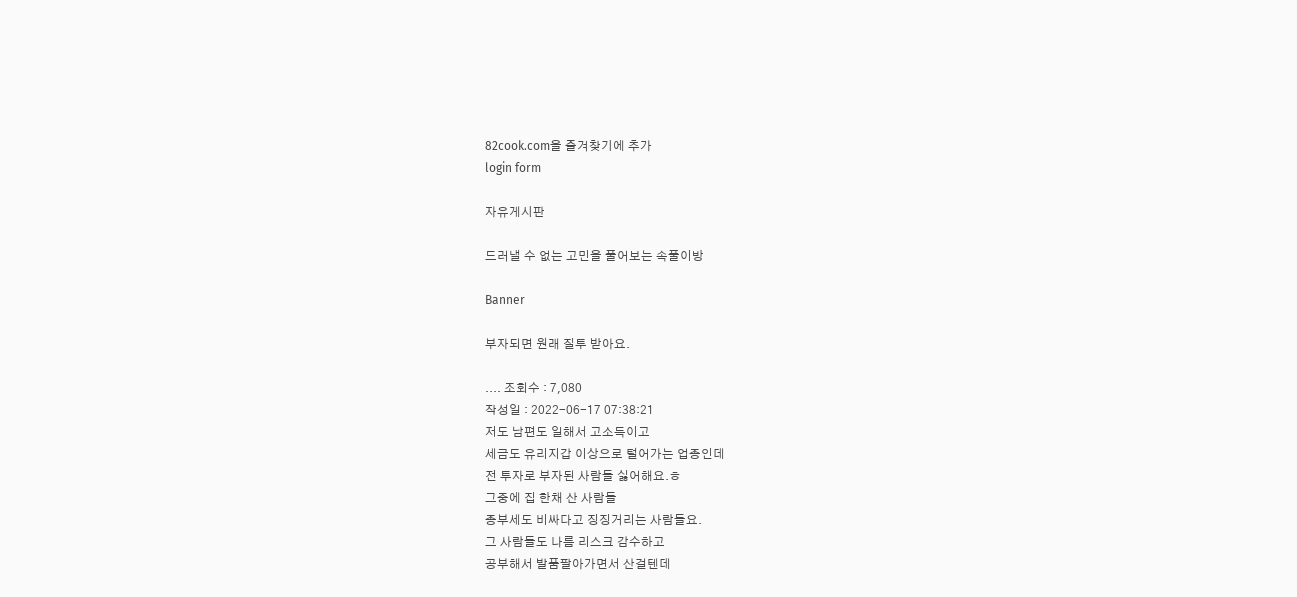82cook.com을 즐겨찾기에 추가
login form

자유게시판

드러낼 수 없는 고민을 풀어보는 속풀이방

Banner

부자되면 원래 질투 받아요.

.... 조회수 : 7,080
작성일 : 2022-06-17 07:38:21
저도 남편도 일해서 고소득이고
세금도 유리지갑 이상으로 털어가는 업종인데
전 투자로 부자된 사람들 싫어해요.ㅎ
그중에 집 한채 산 사람들
종부세도 비싸다고 징징거리는 사람들요.
그 사람들도 나름 리스크 감수하고
공부해서 발품팔아가면서 산걸텐데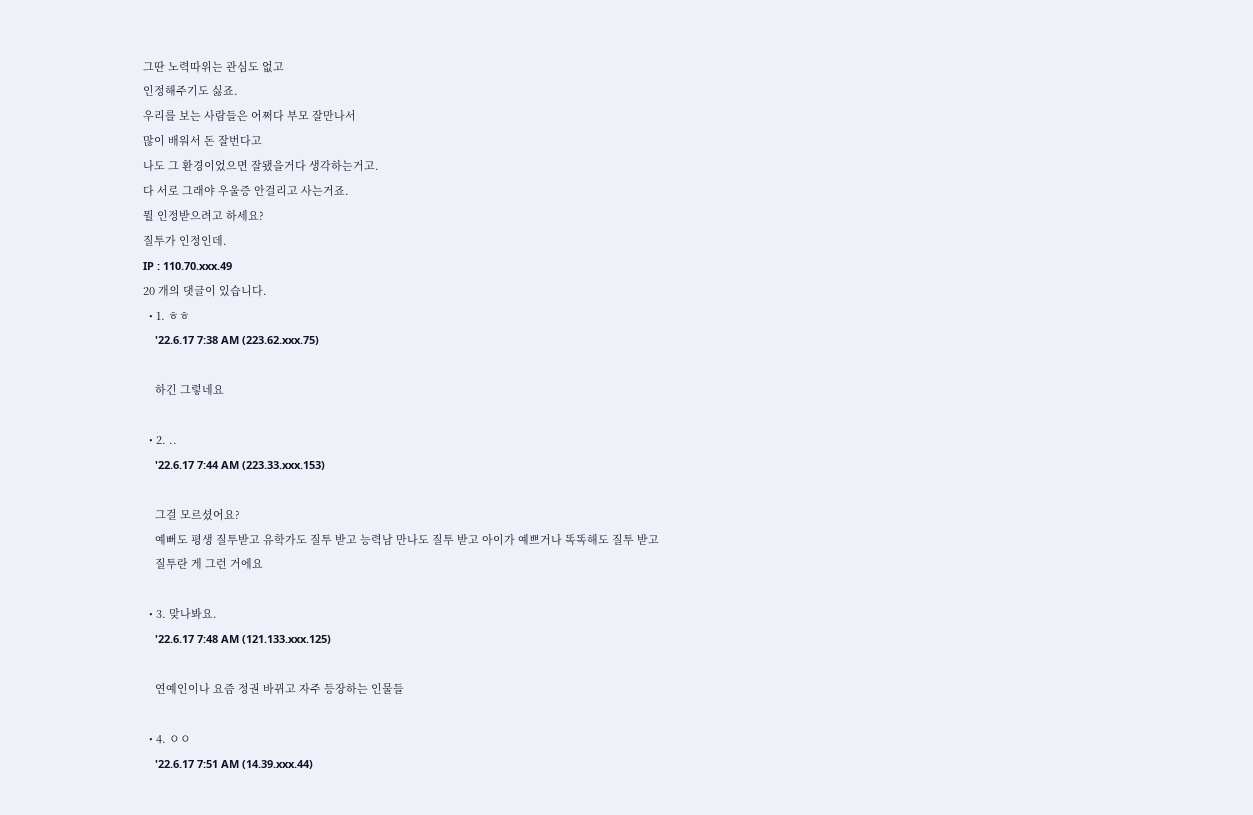그딴 노력따위는 관심도 없고
인정해주기도 싫죠.
우리를 보는 사람들은 어쩌다 부모 잘만나서
많이 배워서 돈 잘번다고
나도 그 환경이었으면 잘됐을거다 생각하는거고.
다 서로 그래야 우울증 안걸리고 사는거죠.
뭘 인정받으려고 하세요?
질투가 인정인데.
IP : 110.70.xxx.49
20 개의 댓글이 있습니다.
  • 1. ㅎㅎ
    '22.6.17 7:38 AM (223.62.xxx.75)

    하긴 그렇네요

  • 2. ..
    '22.6.17 7:44 AM (223.33.xxx.153)

    그걸 모르셨어요?
    예뻐도 평생 질투받고 유학가도 질투 받고 능력남 만나도 질투 받고 아이가 예쁘거나 똑똑해도 질투 받고
    질투란 게 그런 거에요

  • 3. 맞나봐요.
    '22.6.17 7:48 AM (121.133.xxx.125)

    연예인이나 요즘 정권 바뀌고 자주 등장하는 인물들

  • 4. ㅇㅇ
    '22.6.17 7:51 AM (14.39.xxx.44)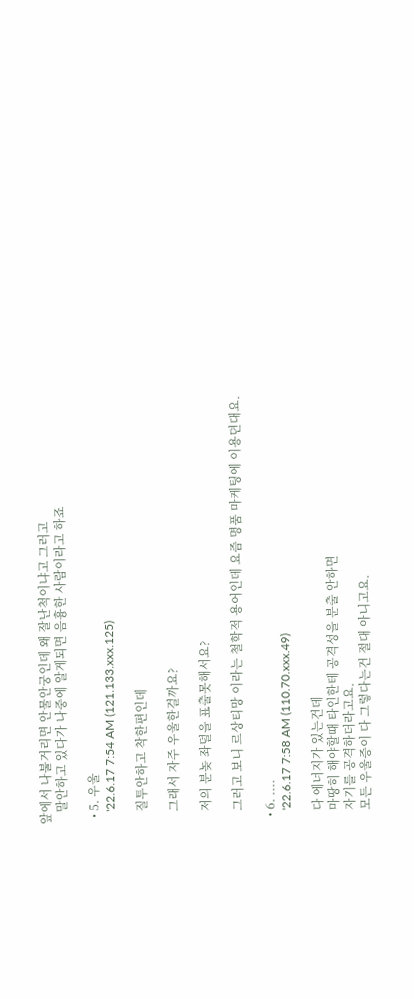앞에서 나불거리면 안물안궁인데 왜 잘난척이냐고 그러고
    말안하고 있다가 나중에 알게되면 음흉한 사람이라고 하죠

  • 5. 우울
    '22.6.17 7:54 AM (121.133.xxx.125)

    질투안하고 착한편인데

    그래서 자주 우울한걸까요?

    저의 분놎 좌덜을 표출못해서요?

    그러고 보니 르상티망 이라는 철학적 용어인데 요즘 명품 마케팅에 이용뎐대요.

  • 6. ....
    '22.6.17 7:58 AM (110.70.xxx.49)

    다 에너지가 있는건데
    마땅히 해야할때 타인한테 공격성을 분출 안하면
    자기를 공격하더라고요.
    모든 우울증이 다 그렇다는건 절대 아니고요.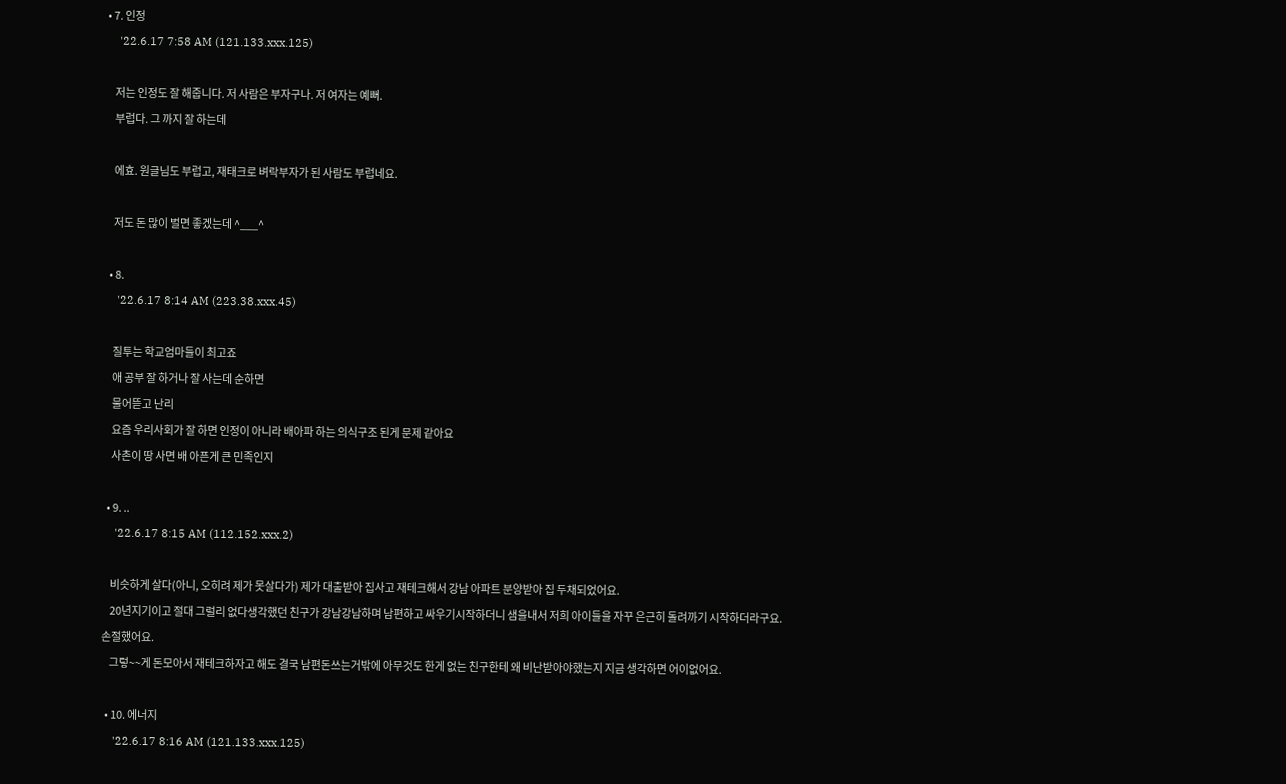• 7. 인정
    '22.6.17 7:58 AM (121.133.xxx.125)

    저는 인정도 잘 해줍니다. 저 사람은 부자구나. 저 여자는 예뻐.
    부럽다. 그 까지 잘 하는데

    에효. 원글님도 부럽고, 재태크로 벼락부자가 된 사람도 부럽네요.

    저도 돈 많이 벌면 좋겠는데 ^___^

  • 8.
    '22.6.17 8:14 AM (223.38.xxx.45)

    질투는 학교엄마들이 최고죠
    애 공부 잘 하거나 잘 사는데 순하면
    물어뜯고 난리
    요즘 우리사회가 잘 하면 인정이 아니라 배아파 하는 의식구조 된게 문제 같아요
    사촌이 땅 사면 배 아픈게 큰 민족인지

  • 9. ..
    '22.6.17 8:15 AM (112.152.xxx.2)

    비슷하게 살다(아니, 오히려 제가 못살다가) 제가 대출받아 집사고 재테크해서 강남 아파트 분양받아 집 두채되었어요.
    20년지기이고 절대 그럴리 없다생각했던 친구가 강남강남하며 남편하고 싸우기시작하더니 샘을내서 저희 아이들을 자꾸 은근히 돌려까기 시작하더라구요. 손절했어요.
    그렇~~게 돈모아서 재테크하자고 해도 결국 남편돈쓰는거밖에 아무것도 한게 없는 친구한테 왜 비난받아야했는지 지금 생각하면 어이없어요.

  • 10. 에너지
    '22.6.17 8:16 AM (121.133.xxx.125)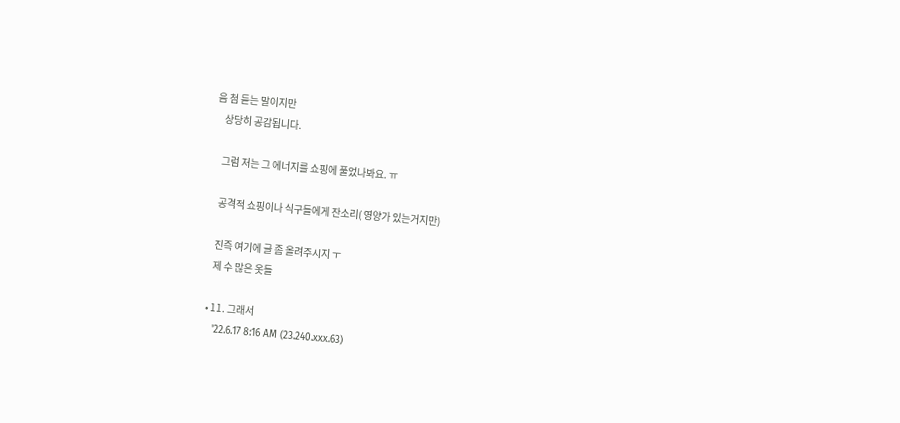음 첨 듣는 말이지만
    상당히 공감됩니다.

    그럼 저는 그 에너지를 쇼핑에 풀었나봐요. ㅠ

    공격적 쇼핑이나 식구들에게 잔소리( 영양가 있는거지만)

    진즉 여기에 글 좀 올려주시지 ㅜ
    제 수 많은 옷들

  • 11. 그래서
    '22.6.17 8:16 AM (23.240.xxx.63)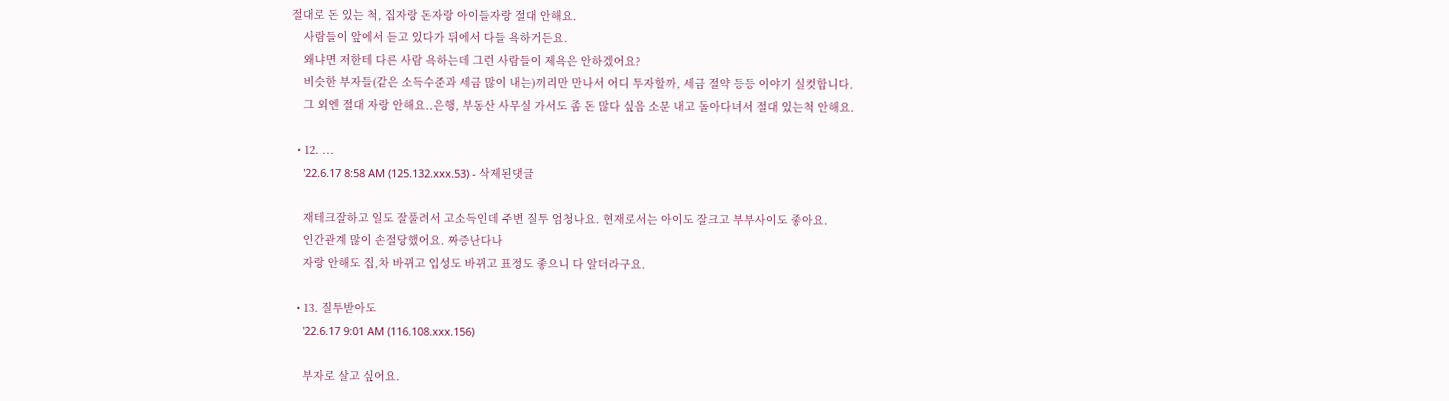절대로 돈 있는 척, 집자랑 돈자랑 아이들자랑 절대 안해요.
    사람들이 앞에서 듣고 있다가 뒤에서 다들 욕하거든요.
    왜냐면 저한테 다른 사람 욕하는데 그런 사람들이 제욕은 안하겠어요?
    비슷한 부자들(같은 소득수준과 세금 많이 내는)끼리만 만나서 어디 투자할까, 세금 절약 등등 이야기 실컷합니다.
    그 외엔 절대 자랑 안해요..은행, 부동산 사무실 가서도 좀 돈 많다 싶음 소문 내고 돌아다녀서 절대 있는척 안해요.

  • 12. ...
    '22.6.17 8:58 AM (125.132.xxx.53) - 삭제된댓글

    재테크잘하고 일도 잘풀려서 고소득인데 주변 질투 엄청나요. 현재로서는 아이도 잘크고 부부사이도 좋아요.
    인간관계 많이 손절당했어요. 짜증난다나
    자랑 안해도 집,차 바뀌고 입성도 바뀌고 표정도 좋으니 다 알더라구요.

  • 13. 질투받아도
    '22.6.17 9:01 AM (116.108.xxx.156)

    부자로 살고 싶어요.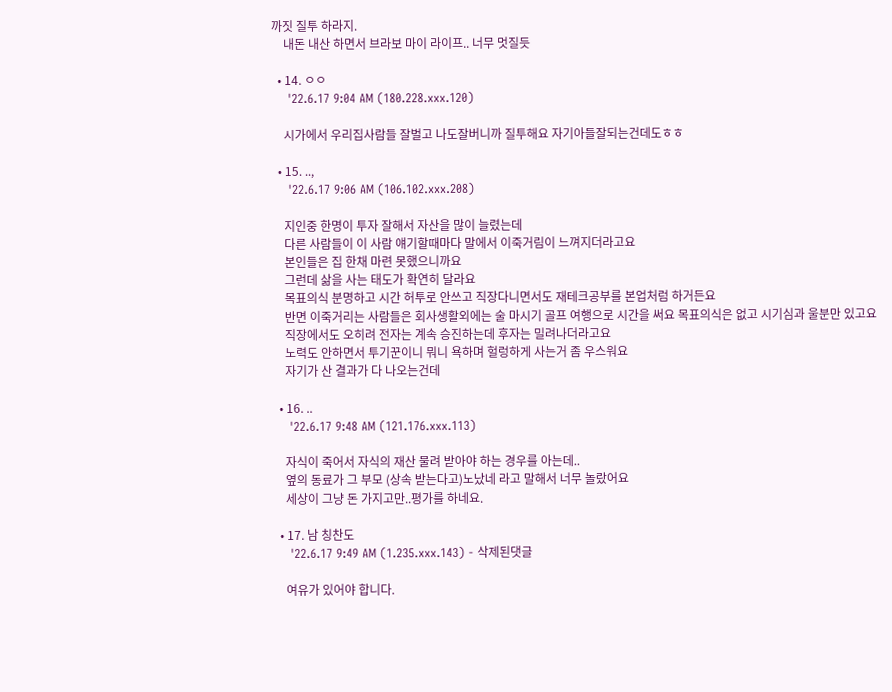까짓 질투 하라지.
    내돈 내산 하면서 브라보 마이 라이프.. 너무 멋질듯

  • 14. ㅇㅇ
    '22.6.17 9:04 AM (180.228.xxx.120)

    시가에서 우리집사람들 잘벌고 나도잘버니까 질투해요 자기아들잘되는건데도ㅎㅎ

  • 15. ..,
    '22.6.17 9:06 AM (106.102.xxx.208)

    지인중 한명이 투자 잘해서 자산을 많이 늘렸는데
    다른 사람들이 이 사람 얘기할때마다 말에서 이죽거림이 느껴지더라고요
    본인들은 집 한채 마련 못했으니까요
    그런데 삶을 사는 태도가 확연히 달라요
    목표의식 분명하고 시간 허투로 안쓰고 직장다니면서도 재테크공부를 본업처럼 하거든요
    반면 이죽거리는 사람들은 회사생활외에는 술 마시기 골프 여행으로 시간을 써요 목표의식은 없고 시기심과 울분만 있고요
    직장에서도 오히려 전자는 계속 승진하는데 후자는 밀려나더라고요
    노력도 안하면서 투기꾼이니 뭐니 욕하며 헐렁하게 사는거 좀 우스워요
    자기가 산 결과가 다 나오는건데

  • 16. ..
    '22.6.17 9:48 AM (121.176.xxx.113)

    자식이 죽어서 자식의 재산 물려 받아야 하는 경우를 아는데..
    옆의 동료가 그 부모 (상속 받는다고)노났네 라고 말해서 너무 놀랐어요
    세상이 그냥 돈 가지고만..평가를 하네요.

  • 17. 남 칭찬도
    '22.6.17 9:49 AM (1.235.xxx.143) - 삭제된댓글

    여유가 있어야 합니다.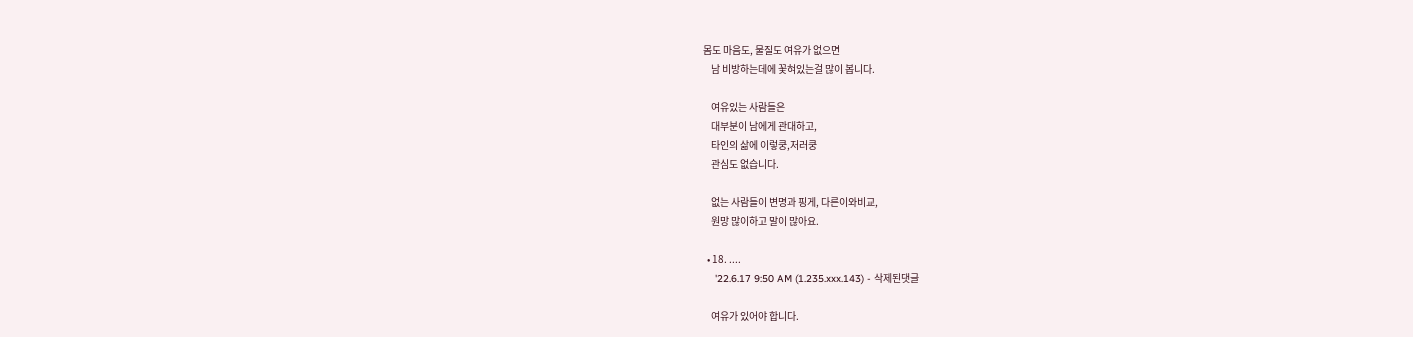몸도 마음도, 물질도 여유가 없으면
    남 비방하는데에 꽃혀있는걸 많이 봅니다.

    여유있는 사람들은
    대부분이 남에게 관대하고,
    타인의 삶에 이렇쿵,저러쿵
    관심도 없습니다.

    없는 사람들이 변명과 핑게, 다른이와비교,
    원망 많이하고 말이 많아요.

  • 18. ....
    '22.6.17 9:50 AM (1.235.xxx.143) - 삭제된댓글

    여유가 있어야 합니다.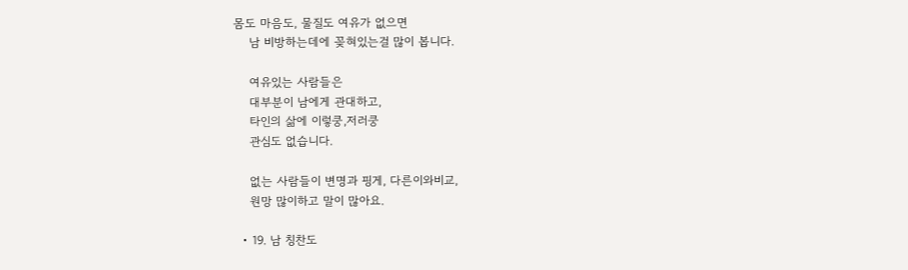몸도 마음도, 물질도 여유가 없으면
    남 비방하는데에 꽂혀있는걸 많이 봅니다.

    여유있는 사람들은
    대부분이 남에게 관대하고,
    타인의 삶에 이렇쿵,저러쿵
    관심도 없습니다.

    없는 사람들이 변명과 핑게, 다른이와비교,
    원망 많이하고 말이 많아요.

  • 19. 남 칭찬도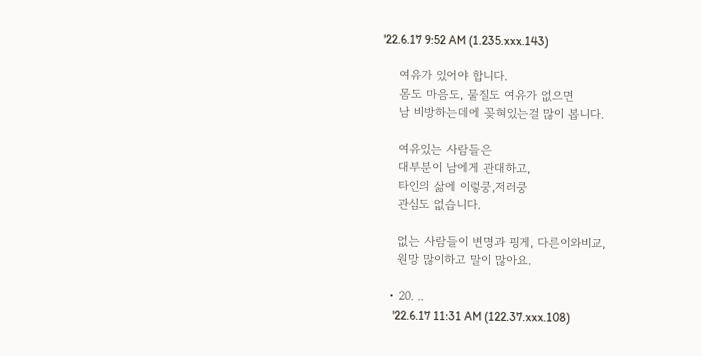'22.6.17 9:52 AM (1.235.xxx.143)

    여유가 있어야 합니다.
    몸도 마음도, 물질도 여유가 없으면
    남 비방하는데에 꽂혀있는걸 많이 봅니다.

    여유있는 사람들은
    대부분이 남에게 관대하고,
    타인의 삶에 이렇쿵,저러쿵
    관심도 없습니다.

    없는 사람들이 변명과 핑게, 다른이와비교,
    원망 많이하고 말이 많아요.

  • 20. ..
    '22.6.17 11:31 AM (122.37.xxx.108)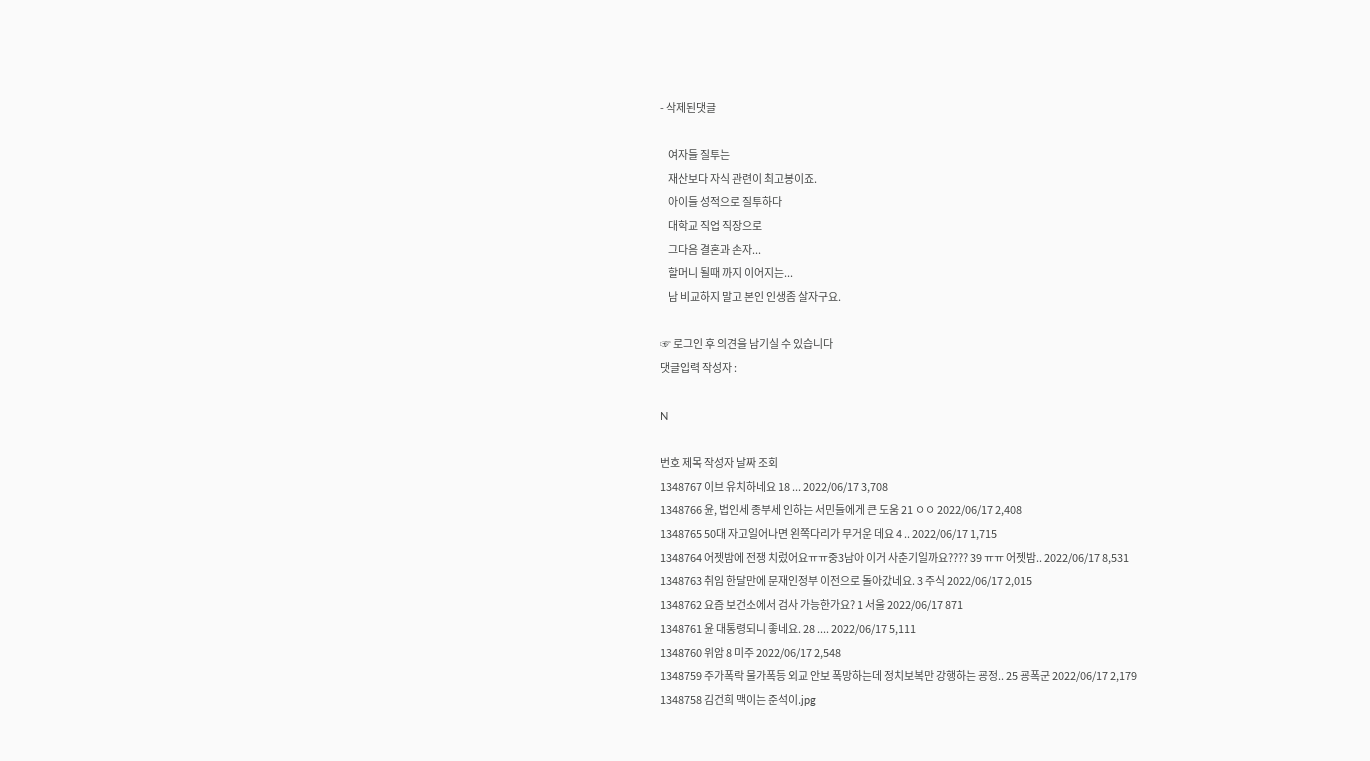- 삭제된댓글

    여자들 질투는
    재산보다 자식 관련이 최고봉이죠.
    아이들 성적으로 질투하다
    대학교 직업 직장으로
    그다음 결혼과 손자...
    할머니 될때 까지 이어지는...
    남 비교하지 말고 본인 인생좀 살자구요.

☞ 로그인 후 의견을 남기실 수 있습니다
댓글입력 작성자 :

N

번호 제목 작성자 날짜 조회
1348767 이브 유치하네요 18 ... 2022/06/17 3,708
1348766 윤, 법인세 종부세 인하는 서민들에게 큰 도움 21 ㅇㅇ 2022/06/17 2,408
1348765 50대 자고일어나면 왼쪽다리가 무거운 데요 4 .. 2022/06/17 1,715
1348764 어젯밤에 전쟁 치렀어요ㅠㅠ중3남아 이거 사춘기일까요???? 39 ㅠㅠ 어젯밤.. 2022/06/17 8,531
1348763 취임 한달만에 문재인정부 이전으로 돌아갔네요. 3 주식 2022/06/17 2,015
1348762 요즘 보건소에서 검사 가능한가요? 1 서울 2022/06/17 871
1348761 윤 대통령되니 좋네요. 28 .... 2022/06/17 5,111
1348760 위암 8 미주 2022/06/17 2,548
1348759 주가폭락 물가폭등 외교 안보 폭망하는데 정치보복만 강행하는 굥정.. 25 굥폭군 2022/06/17 2,179
1348758 김건희 맥이는 준석이.jpg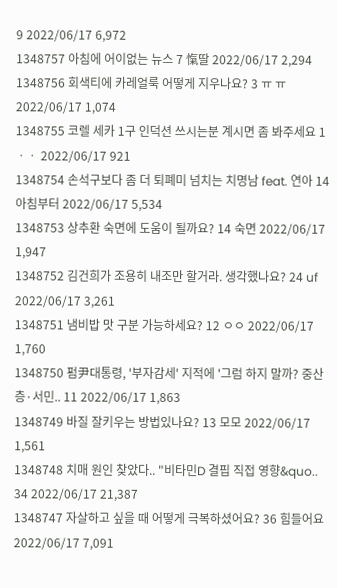9 2022/06/17 6,972
1348757 아침에 어이없는 뉴스 7 愾딸 2022/06/17 2,294
1348756 회색티에 카레얼룩 어떻게 지우나요? 3 ㅠ ㅠ 2022/06/17 1,074
1348755 코렐 세카 1구 인덕션 쓰시는분 계시면 좀 봐주세요 1 ㆍㆍ 2022/06/17 921
1348754 손석구보다 좀 더 퇴폐미 넘치는 치명남 feat. 연아 14 아침부터 2022/06/17 5,534
1348753 상추환 숙면에 도움이 될까요? 14 숙면 2022/06/17 1,947
1348752 김건희가 조용히 내조만 할거라. 생각했나요? 24 uf 2022/06/17 3,261
1348751 냄비밥 맛 구분 가능하세요? 12 ㅇㅇ 2022/06/17 1,760
1348750 펌尹대통령, '부자감세' 지적에 '그럼 하지 말까? 중산층·서민.. 11 2022/06/17 1,863
1348749 바질 잘키우는 방법있나요? 13 모모 2022/06/17 1,561
1348748 치매 원인 찾았다.. "비타민D 결핍 직접 영향&quo.. 34 2022/06/17 21,387
1348747 자살하고 싶을 때 어떻게 극복하셨어요? 36 힘들어요 2022/06/17 7,091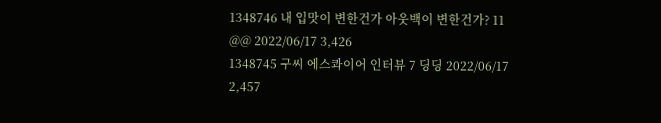1348746 내 입맛이 변한건가 아웃백이 변한건가? 11 @@ 2022/06/17 3,426
1348745 구씨 에스콰이어 인터뷰 7 딩딩 2022/06/17 2,457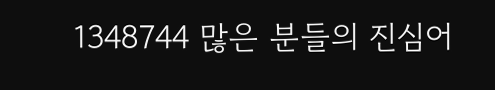1348744 많은 분들의 진심어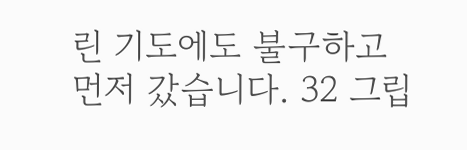린 기도에도 불구하고 먼저 갔습니다. 32 그립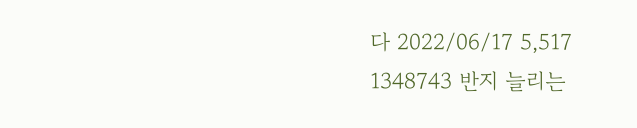다 2022/06/17 5,517
1348743 반지 늘리는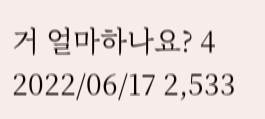거 얼마하나요? 4 2022/06/17 2,533